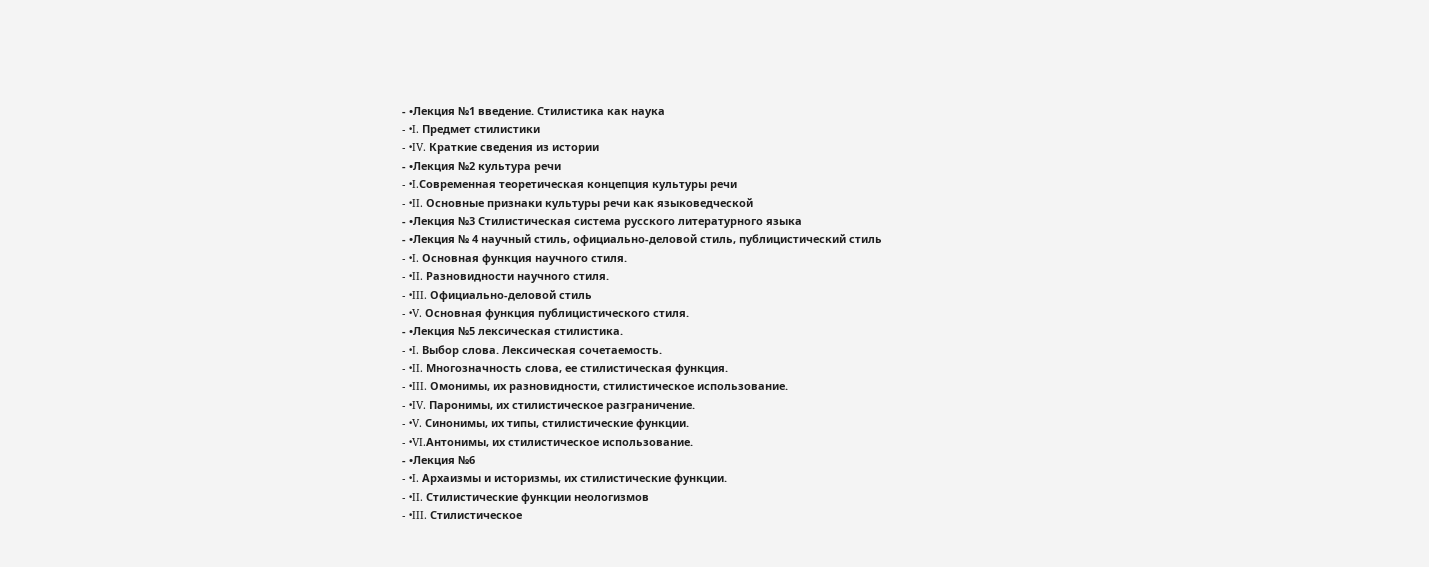- •Лекция №1 введение. Стилистика как наука
- •I. Предмет стилистики
- •IV. Краткие сведения из истории
- •Лекция №2 культура речи
- •I.Современная теоретическая концепция культуры речи
- •II. Основные признаки культуры речи как языковедческой
- •Лекция №3 Стилистическая система русского литературного языка
- •Лекция № 4 научный стиль, официально-деловой стиль, публицистический стиль
- •I. Основная функция научного стиля.
- •II. Разновидности научного стиля.
- •III. Официально-деловой стиль
- •V. Основная функция публицистического стиля.
- •Лекция №5 лексическая стилистика.
- •I. Выбор слова. Лексическая сочетаемость.
- •II. Многозначность слова, ее стилистическая функция.
- •III. Омонимы, их разновидности, стилистическое использование.
- •IV. Паронимы, их стилистическое разграничение.
- •V. Синонимы, их типы, стилистические функции.
- •VI.Антонимы, их стилистическое использование.
- •Лекция №6
- •I. Архаизмы и историзмы, их стилистические функции.
- •II. Стилистические функции неологизмов
- •III. Стилистическое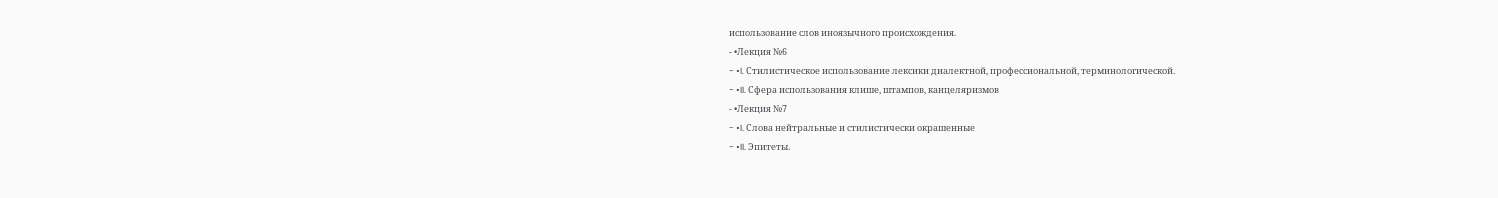использование слов иноязычного происхождения.
- •Лекция №6
- •I. Стилистическое использование лексики диалектной, профессиональной, терминологической.
- •II. Сфера использования клише, штампов, канцеляризмов
- •Лекция №7
- •I. Слова нейтральные и стилистически окрашенные
- •II. Эпитеты.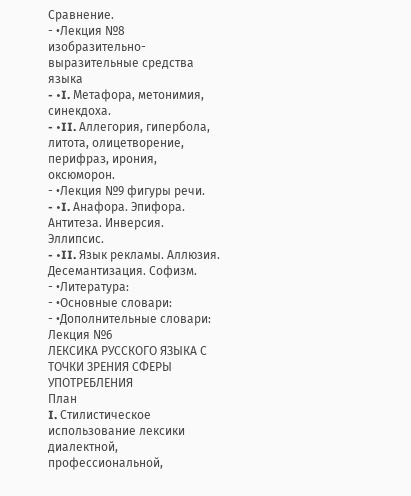Сравнение.
- •Лекция №8 изобразительно-выразительные средства языка
- •I. Метафора, метонимия, синекдоха.
- •II. Аллегория, гипербола, литота, олицетворение, перифраз, ирония, оксюморон.
- •Лекция №9 фигуры речи.
- •I. Анафора. Эпифора. Антитеза. Инверсия. Эллипсис.
- •II. Язык рекламы. Аллюзия. Десемантизация. Софизм.
- •Литература:
- •Основные словари:
- •Дополнительные словари:
Лекция №6
ЛЕКСИКА РУССКОГО ЯЗЫКА С ТОЧКИ ЗРЕНИЯ СФЕРЫ УПОТРЕБЛЕНИЯ
План
I. Стилистическое использование лексики диалектной, профессиональной,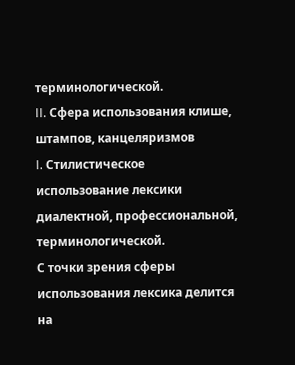терминологической.
II. Сфера использования клише, штампов, канцеляризмов
I. Стилистическое использование лексики диалектной, профессиональной, терминологической.
С точки зрения сферы использования лексика делится на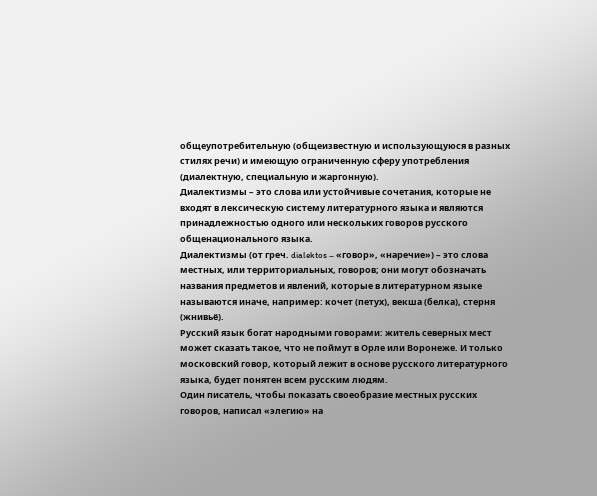общеупотребительную (общеизвестную и использующуюся в разных стилях речи) и имеющую ограниченную сферу употребления (диалектную, специальную и жаргонную).
Диалектизмы – это слова или устойчивые сочетания, которые не входят в лексическую систему литературного языка и являются принадлежностью одного или нескольких говоров русского общенационального языка.
Диалектизмы (от греч. dialektos – «говор», «наречие») – это слова местных, или территориальных, говоров; они могут обозначать названия предметов и явлений, которые в литературном языке называются иначе, например: кочет (петух), векша (белка), стерня (жнивьё).
Русский язык богат народными говорами: житель северных мест может сказать такое, что не поймут в Орле или Воронеже. И только московский говор, который лежит в основе русского литературного языка, будет понятен всем русским людям.
Один писатель, чтобы показать своеобразие местных русских говоров, написал «элегию» на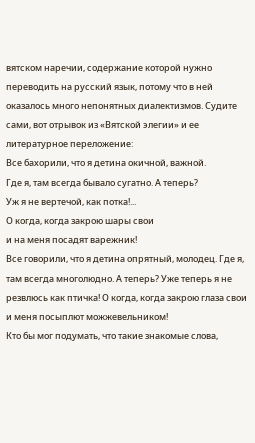вятском наречии, содержание которой нужно переводить на русский язык, потому что в ней оказалось много непонятных диалектизмов. Судите сами, вот отрывок из «Вятской элегии» и ее литературное переложение:
Все бахорили, что я детина окичной, важной.
Где я, там всегда бывало сугатно. А теперь?
Уж я не вертечой, как потка!...
О когда, когда закрою шары свои
и на меня посадят варежник!
Все говорили, что я детина опрятный, молодец. Где я, там всегда многолюдно. А теперь? Уже теперь я не резвлюсь как птичка! О когда, когда закрою глаза свои и меня посыплют можжевельником!
Кто бы мог подумать, что такие знакомые слова,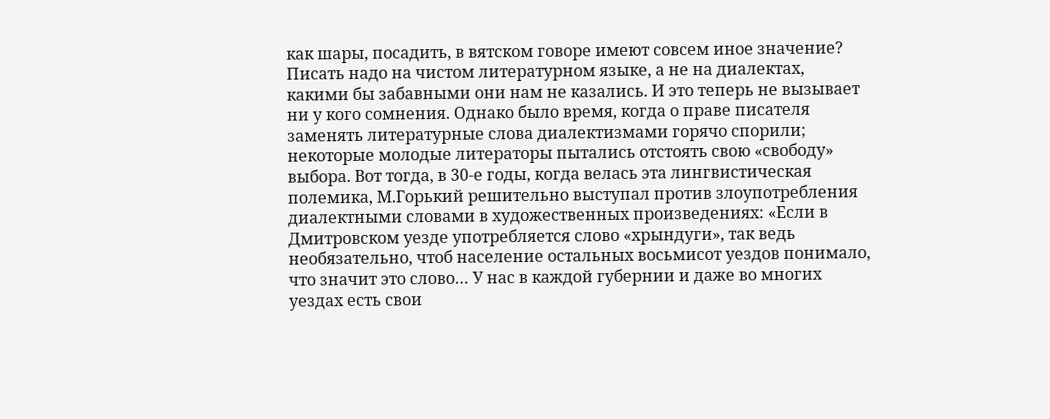как шары, посадить, в вятском говоре имеют совсем иное значение?
Писать надо на чистом литературном языке, а не на диалектах, какими бы забавными они нам не казались. И это теперь не вызывает ни у кого сомнения. Однако было время, когда о праве писателя заменять литературные слова диалектизмами горячо спорили; некоторые молодые литераторы пытались отстоять свою «свободу» выбора. Вот тогда, в 30-е годы, когда велась эта лингвистическая полемика, М.Горький решительно выступал против злоупотребления диалектными словами в художественных произведениях: «Если в Дмитровском уезде употребляется слово «хрындуги», так ведь необязательно, чтоб население остальных восьмисот уездов понимало, что значит это слово… У нас в каждой губернии и даже во многих уездах есть свои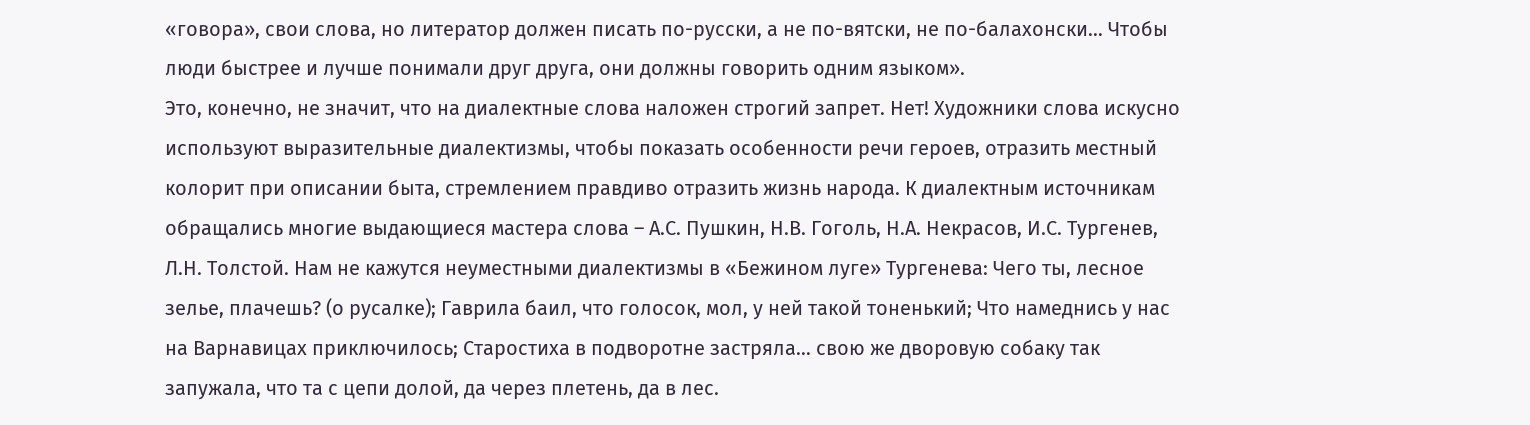«говора», свои слова, но литератор должен писать по-русски, а не по-вятски, не по-балахонски… Чтобы люди быстрее и лучше понимали друг друга, они должны говорить одним языком».
Это, конечно, не значит, что на диалектные слова наложен строгий запрет. Нет! Художники слова искусно используют выразительные диалектизмы, чтобы показать особенности речи героев, отразить местный колорит при описании быта, стремлением правдиво отразить жизнь народа. К диалектным источникам обращались многие выдающиеся мастера слова – А.С. Пушкин, Н.В. Гоголь, Н.А. Некрасов, И.С. Тургенев, Л.Н. Толстой. Нам не кажутся неуместными диалектизмы в «Бежином луге» Тургенева: Чего ты, лесное зелье, плачешь? (о русалке); Гаврила баил, что голосок, мол, у ней такой тоненький; Что намеднись у нас на Варнавицах приключилось; Старостиха в подворотне застряла… свою же дворовую собаку так запужала, что та с цепи долой, да через плетень, да в лес.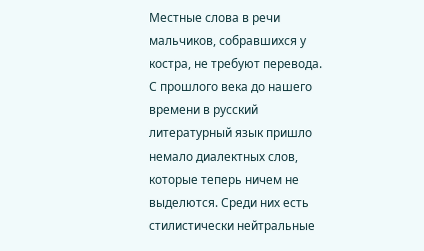Местные слова в речи мальчиков, собравшихся у костра, не требуют перевода.
С прошлого века до нашего времени в русский литературный язык пришло немало диалектных слов, которые теперь ничем не выделются. Среди них есть стилистически нейтральные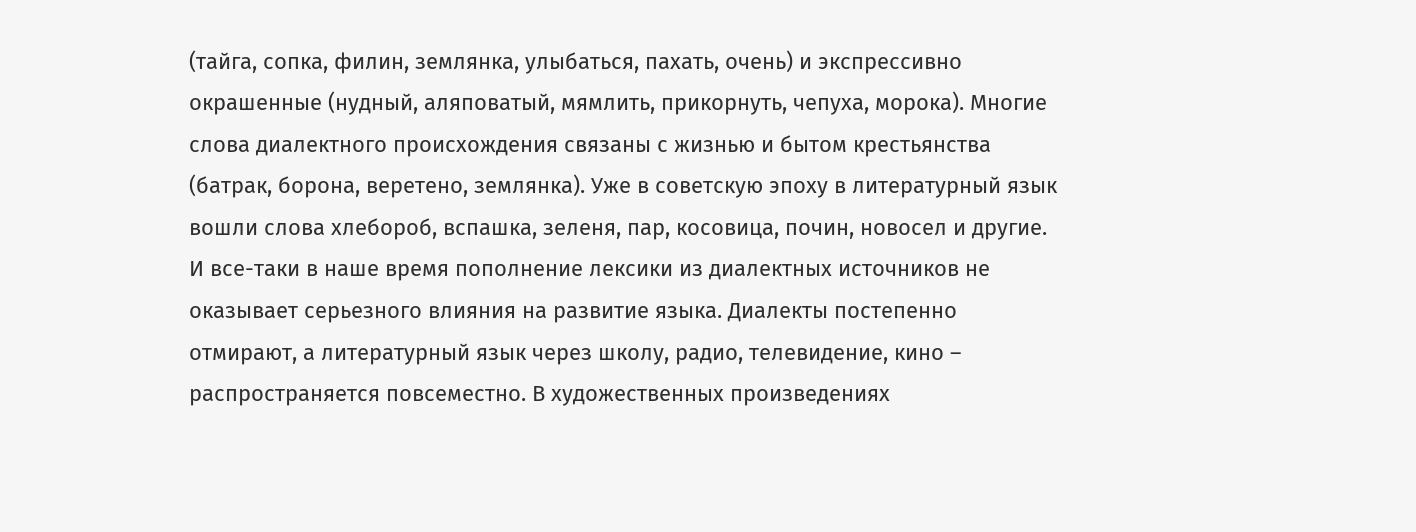(тайга, сопка, филин, землянка, улыбаться, пахать, очень) и экспрессивно окрашенные (нудный, аляповатый, мямлить, прикорнуть, чепуха, морока). Многие слова диалектного происхождения связаны с жизнью и бытом крестьянства (батрак, борона, веретено, землянка). Уже в советскую эпоху в литературный язык вошли слова хлебороб, вспашка, зеленя, пар, косовица, почин, новосел и другие. И все-таки в наше время пополнение лексики из диалектных источников не оказывает серьезного влияния на развитие языка. Диалекты постепенно отмирают, а литературный язык через школу, радио, телевидение, кино – распространяется повсеместно. В художественных произведениях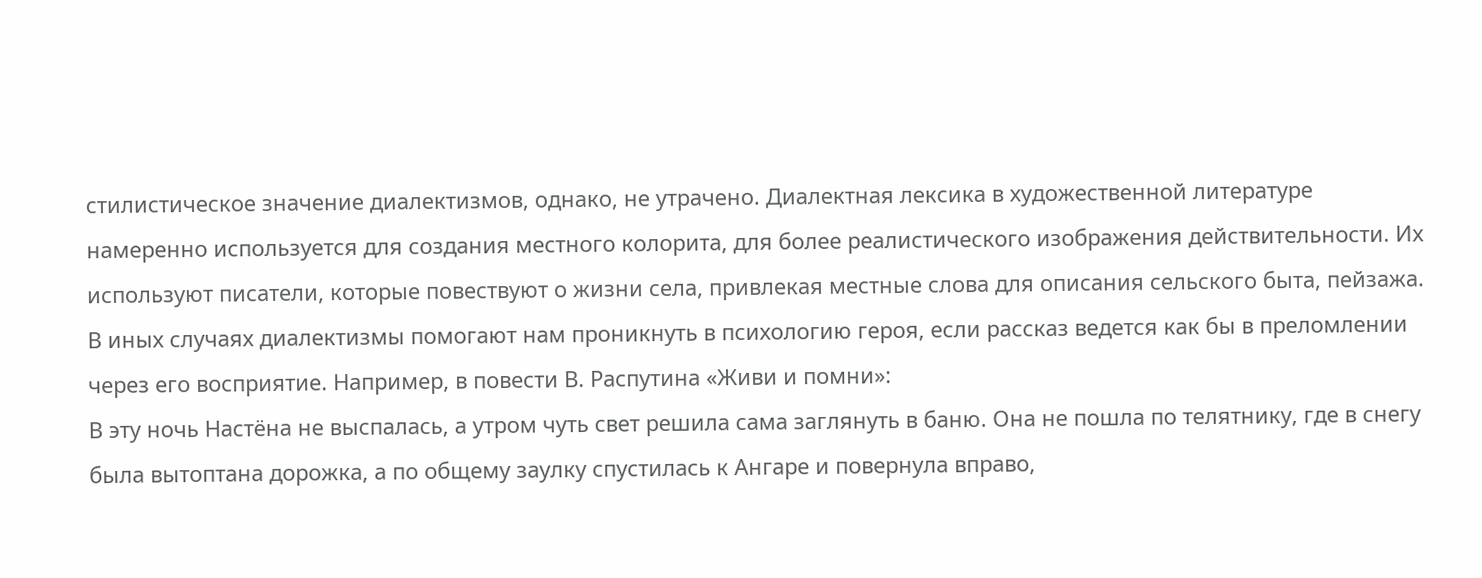стилистическое значение диалектизмов, однако, не утрачено. Диалектная лексика в художественной литературе намеренно используется для создания местного колорита, для более реалистического изображения действительности. Их используют писатели, которые повествуют о жизни села, привлекая местные слова для описания сельского быта, пейзажа.
В иных случаях диалектизмы помогают нам проникнуть в психологию героя, если рассказ ведется как бы в преломлении через его восприятие. Например, в повести В. Распутина «Живи и помни»:
В эту ночь Настёна не выспалась, а утром чуть свет решила сама заглянуть в баню. Она не пошла по телятнику, где в снегу была вытоптана дорожка, а по общему заулку спустилась к Ангаре и повернула вправо,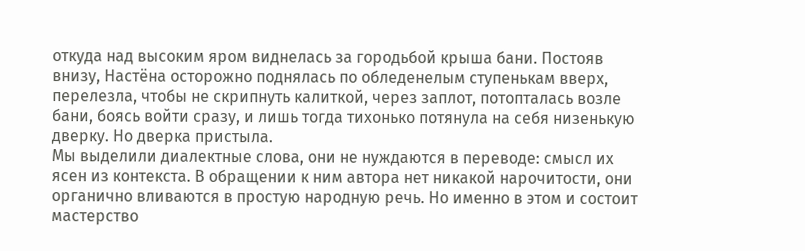откуда над высоким яром виднелась за городьбой крыша бани. Постояв внизу, Настёна осторожно поднялась по обледенелым ступенькам вверх, перелезла, чтобы не скрипнуть калиткой, через заплот, потопталась возле бани, боясь войти сразу, и лишь тогда тихонько потянула на себя низенькую дверку. Но дверка пристыла.
Мы выделили диалектные слова, они не нуждаются в переводе: смысл их ясен из контекста. В обращении к ним автора нет никакой нарочитости, они органично вливаются в простую народную речь. Но именно в этом и состоит мастерство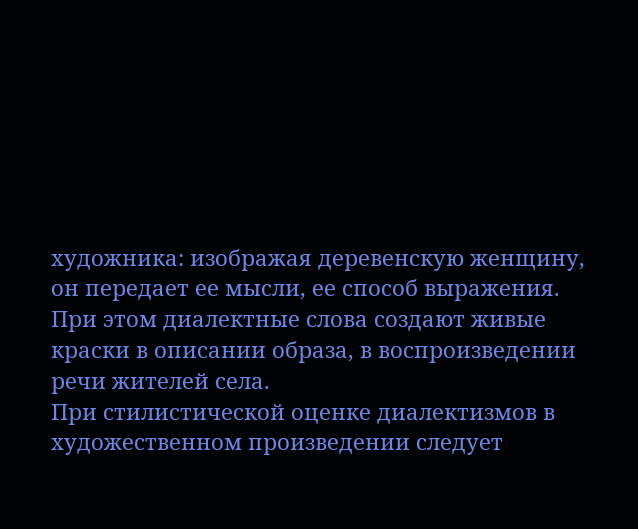художника: изображая деревенскую женщину, он передает ее мысли, ее способ выражения. При этом диалектные слова создают живые краски в описании образа, в воспроизведении речи жителей села.
При стилистической оценке диалектизмов в художественном произведении следует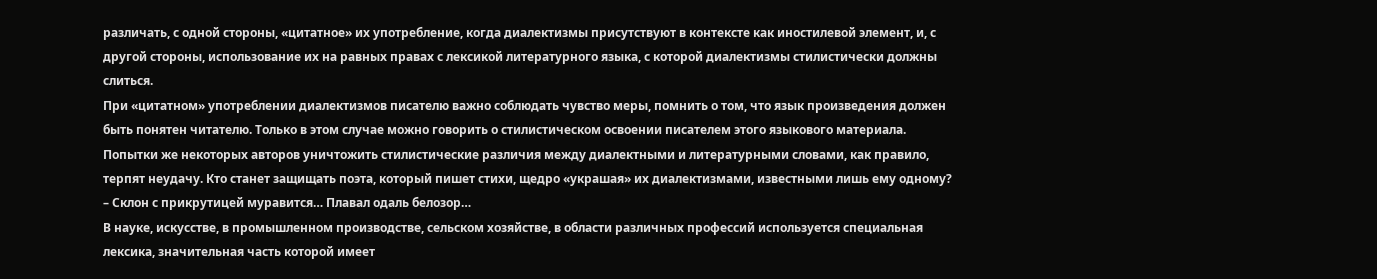различать, с одной стороны, «цитатное» их употребление, когда диалектизмы присутствуют в контексте как иностилевой элемент, и, с другой стороны, использование их на равных правах с лексикой литературного языка, с которой диалектизмы стилистически должны слиться.
При «цитатном» употреблении диалектизмов писателю важно соблюдать чувство меры, помнить о том, что язык произведения должен быть понятен читателю. Только в этом случае можно говорить о стилистическом освоении писателем этого языкового материала. Попытки же некоторых авторов уничтожить стилистические различия между диалектными и литературными словами, как правило, терпят неудачу. Кто станет защищать поэта, который пишет стихи, щедро «украшая» их диалектизмами, известными лишь ему одному?
– Склон с прикрутицей муравится… Плавал одаль белозор…
В науке, искусстве, в промышленном производстве, сельском хозяйстве, в области различных профессий используется специальная лексика, значительная часть которой имеет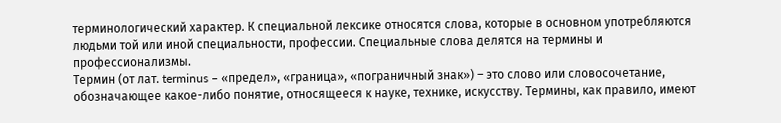терминологический характер. К специальной лексике относятся слова, которые в основном употребляются людьми той или иной специальности, профессии. Специальные слова делятся на термины и профессионализмы.
Термин (от лат. terminus – «предел», «граница», «пограничный знак») – это слово или словосочетание, обозначающее какое-либо понятие, относящееся к науке, технике, искусству. Термины, как правило, имеют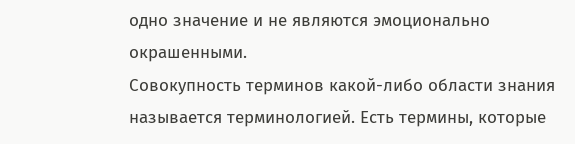одно значение и не являются эмоционально окрашенными.
Совокупность терминов какой-либо области знания называется терминологией. Есть термины, которые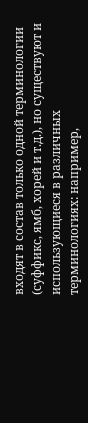входят в состав только одной терминологии (суффикс, ямб, хорей и т.д.), но существуют и использующиеся в различных терминологиях: например,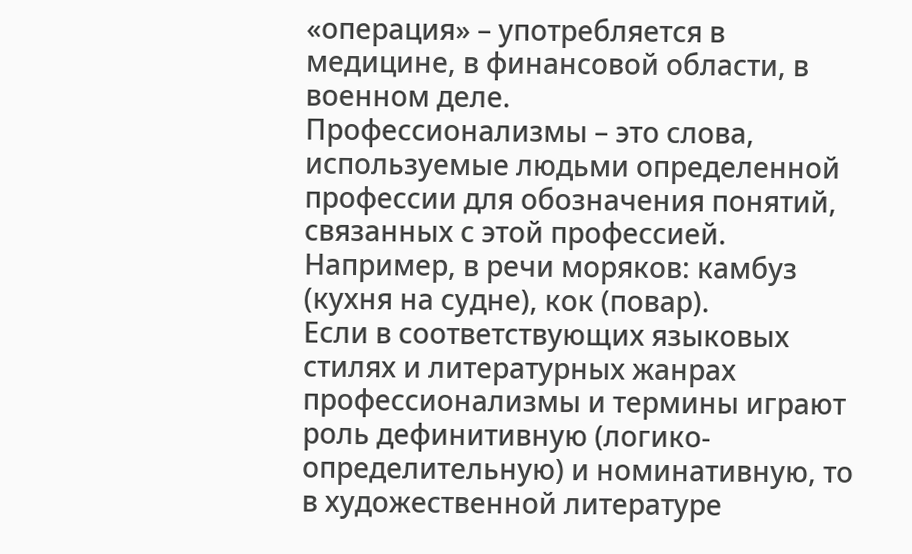«операция» – употребляется в медицине, в финансовой области, в военном деле.
Профессионализмы – это слова, используемые людьми определенной профессии для обозначения понятий, связанных с этой профессией. Например, в речи моряков: камбуз (кухня на судне), кок (повар).
Если в соответствующих языковых стилях и литературных жанрах профессионализмы и термины играют роль дефинитивную (логико-определительную) и номинативную, то в художественной литературе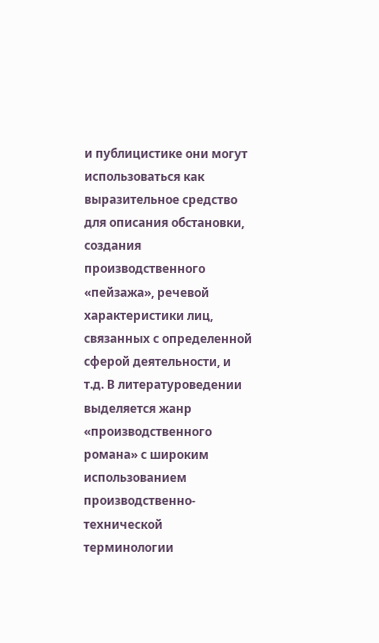и публицистике они могут использоваться как выразительное средство для описания обстановки, создания производственного «пейзажа», речевой характеристики лиц, связанных с определенной сферой деятельности, и т.д. В литературоведении выделяется жанр «производственного романа» с широким использованием производственно-технической терминологии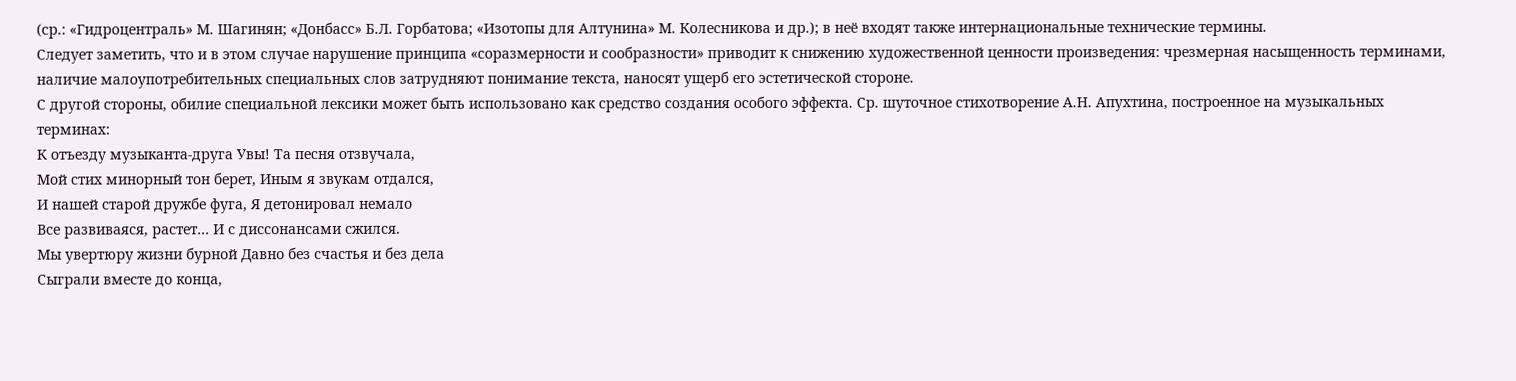(ср.: «Гидроцентраль» М. Шагинян; «Донбасс» Б.Л. Горбатова; «Изотопы для Алтунина» М. Колесникова и др.); в неё входят также интернациональные технические термины.
Следует заметить, что и в этом случае нарушение принципа «соразмерности и сообразности» приводит к снижению художественной ценности произведения: чрезмерная насыщенность терминами, наличие малоупотребительных специальных слов затрудняют понимание текста, наносят ущерб его эстетической стороне.
С другой стороны, обилие специальной лексики может быть использовано как средство создания особого эффекта. Ср. шуточное стихотворение А.Н. Апухтина, построенное на музыкальных терминах:
К отъезду музыканта-друга Увы! Та песня отзвучала,
Мой стих минорный тон берет, Иным я звукам отдался,
И нашей старой дружбе фуга, Я детонировал немало
Все развиваяся, растет… И с диссонансами сжился.
Мы увертюру жизни бурной Давно без счастья и без дела
Сыграли вместе до конца,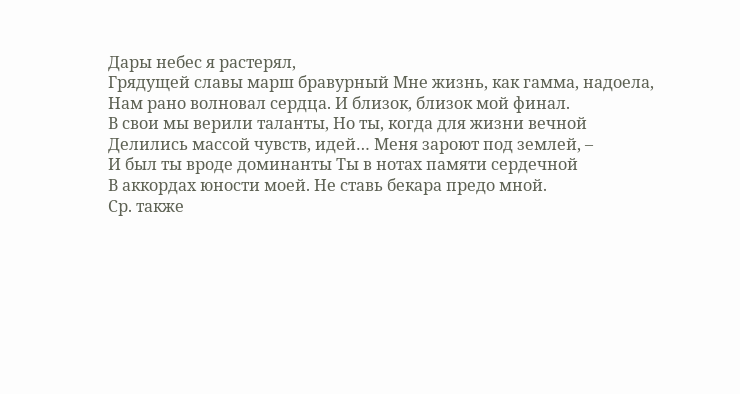Дары небес я растерял,
Грядущей славы марш бравурный Мне жизнь, как гамма, надоела,
Нам рано волновал сердца. И близок, близок мой финал.
В свои мы верили таланты, Но ты, когда для жизни вечной
Делились массой чувств, идей… Меня зароют под землей, –
И был ты вроде доминанты Ты в нотах памяти сердечной
В аккордах юности моей. Не ставь бекара предо мной.
Ср. также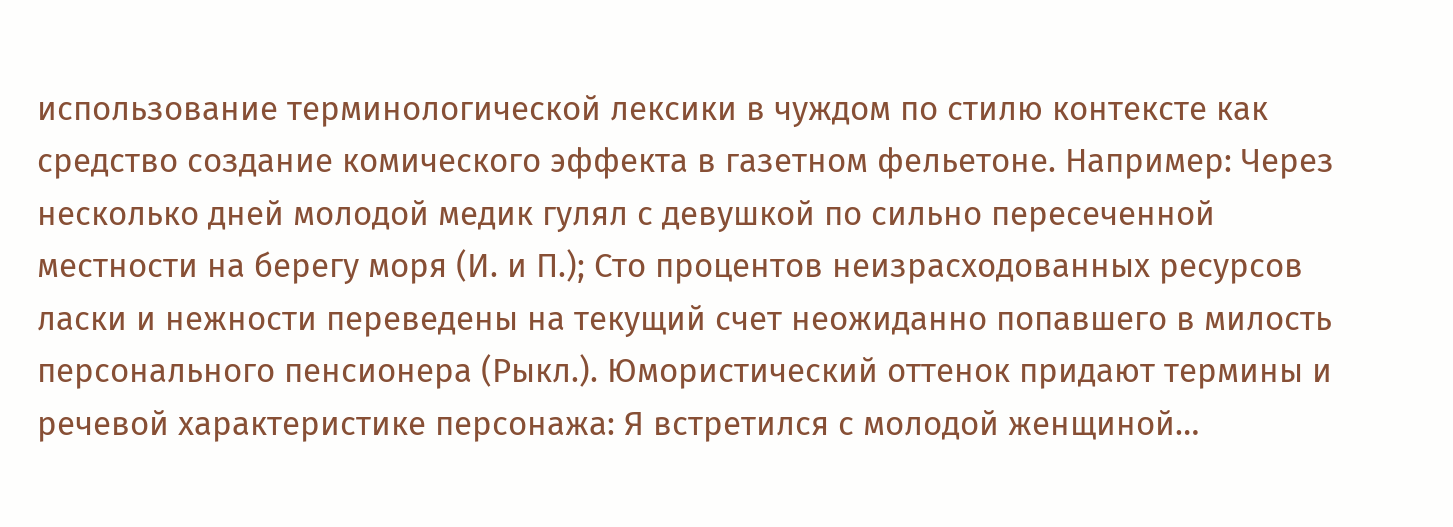использование терминологической лексики в чуждом по стилю контексте как средство создание комического эффекта в газетном фельетоне. Например: Через несколько дней молодой медик гулял с девушкой по сильно пересеченной местности на берегу моря (И. и П.); Сто процентов неизрасходованных ресурсов ласки и нежности переведены на текущий счет неожиданно попавшего в милость персонального пенсионера (Рыкл.). Юмористический оттенок придают термины и речевой характеристике персонажа: Я встретился с молодой женщиной…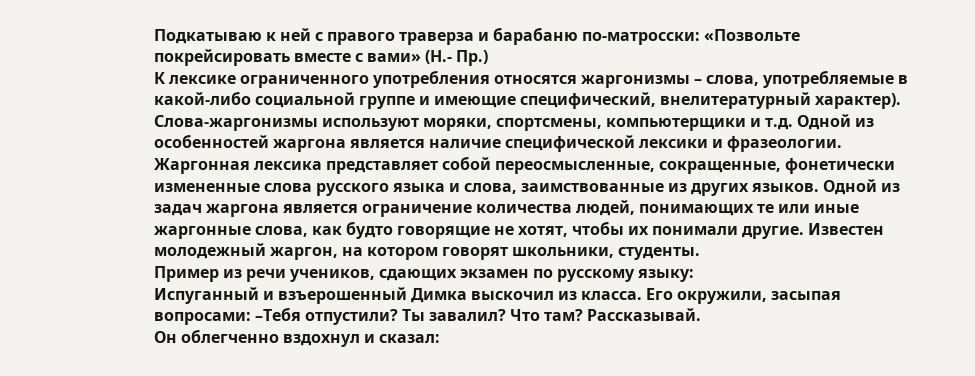Подкатываю к ней с правого траверза и барабаню по-матросски: «Позвольте покрейсировать вместе с вами» (Н.- Пр.)
К лексике ограниченного употребления относятся жаргонизмы – слова, употребляемые в какой-либо социальной группе и имеющие специфический, внелитературный характер). Слова-жаргонизмы используют моряки, спортсмены, компьютерщики и т.д. Одной из особенностей жаргона является наличие специфической лексики и фразеологии. Жаргонная лексика представляет собой переосмысленные, сокращенные, фонетически измененные слова русского языка и слова, заимствованные из других языков. Одной из задач жаргона является ограничение количества людей, понимающих те или иные жаргонные слова, как будто говорящие не хотят, чтобы их понимали другие. Известен молодежный жаргон, на котором говорят школьники, студенты.
Пример из речи учеников, сдающих экзамен по русскому языку:
Испуганный и взъерошенный Димка выскочил из класса. Его окружили, засыпая вопросами: –Тебя отпустили? Ты завалил? Что там? Рассказывай.
Он облегченно вздохнул и сказал: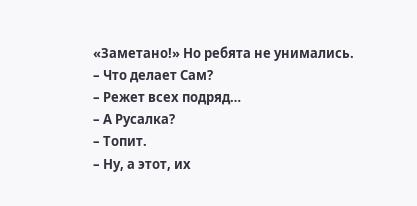«Заметано!» Но ребята не унимались.
– Что делает Сам?
– Режет всех подряд…
– А Русалка?
– Топит.
– Ну, а этот, их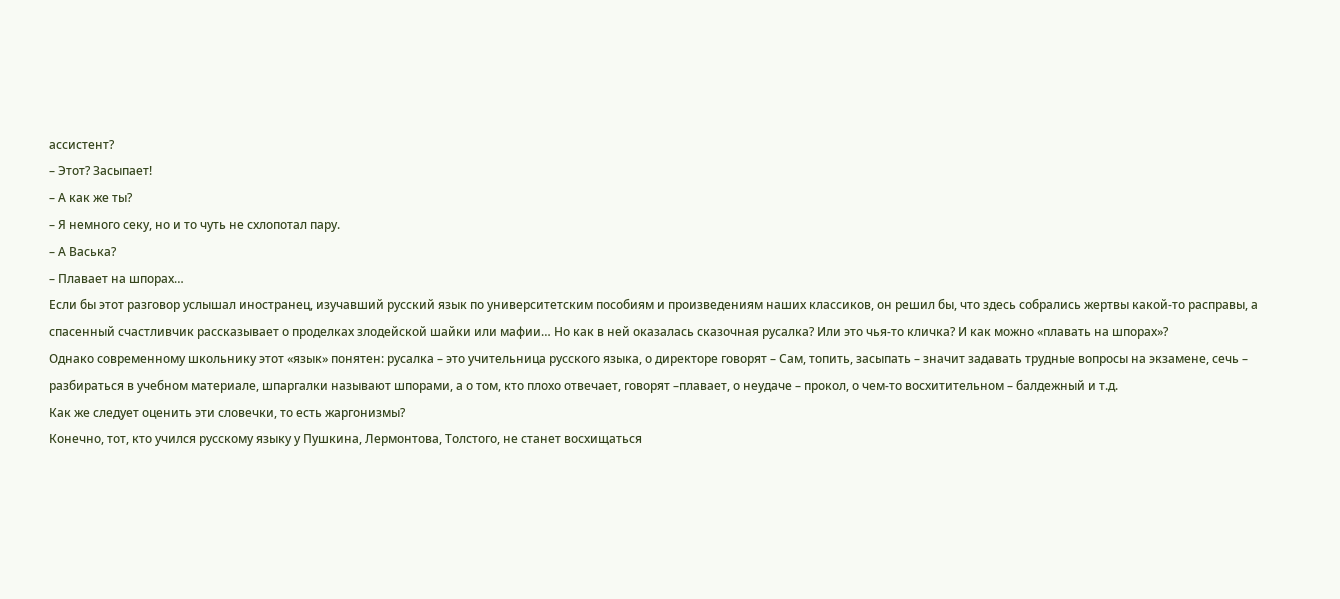ассистент?
– Этот? Засыпает!
– А как же ты?
– Я немного секу, но и то чуть не схлопотал пару.
– А Васька?
– Плавает на шпорах…
Если бы этот разговор услышал иностранец, изучавший русский язык по университетским пособиям и произведениям наших классиков, он решил бы, что здесь собрались жертвы какой-то расправы, а спасенный счастливчик рассказывает о проделках злодейской шайки или мафии… Но как в ней оказалась сказочная русалка? Или это чья-то кличка? И как можно «плавать на шпорах»?
Однако современному школьнику этот «язык» понятен: русалка – это учительница русского языка, о директоре говорят – Сам, топить, засыпать – значит задавать трудные вопросы на экзамене, сечь – разбираться в учебном материале, шпаргалки называют шпорами, а о том, кто плохо отвечает, говорят –плавает, о неудаче – прокол, о чем-то восхитительном – балдежный и т.д.
Как же следует оценить эти словечки, то есть жаргонизмы?
Конечно, тот, кто учился русскому языку у Пушкина, Лермонтова, Толстого, не станет восхищаться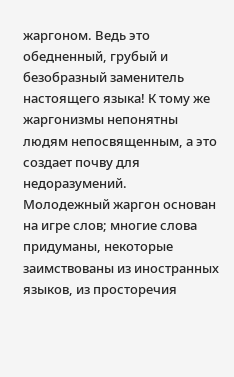жаргоном. Ведь это обедненный, грубый и безобразный заменитель настоящего языка! К тому же жаргонизмы непонятны людям непосвященным, а это создает почву для недоразумений.
Молодежный жаргон основан на игре слов; многие слова придуманы, некоторые заимствованы из иностранных языков, из просторечия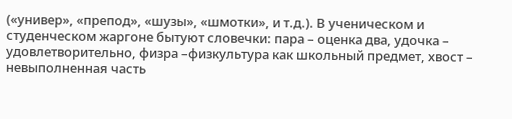(«универ», «препод», «шузы», «шмотки», и т.д.). В ученическом и студенческом жаргоне бытуют словечки: пара – оценка два, удочка – удовлетворительно, физра –физкультура как школьный предмет, хвост – невыполненная часть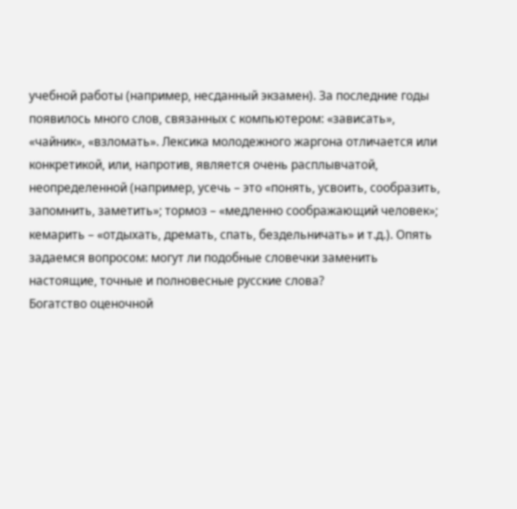учебной работы (например, несданный экзамен). За последние годы появилось много слов, связанных с компьютером: «зависать», «чайник», «взломать». Лексика молодежного жаргона отличается или конкретикой, или, напротив, является очень расплывчатой, неопределенной (например, усечь – это «понять, усвоить, сообразить, запомнить, заметить»; тормоз – «медленно соображающий человек»; кемарить – «отдыхать, дремать, спать, бездельничать» и т.д.). Опять задаемся вопросом: могут ли подобные словечки заменить настоящие, точные и полновесные русские слова?
Богатство оценочной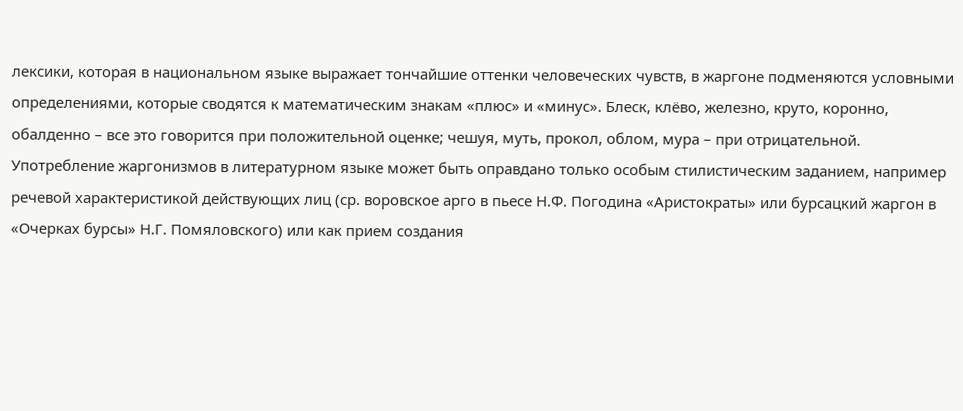лексики, которая в национальном языке выражает тончайшие оттенки человеческих чувств, в жаргоне подменяются условными определениями, которые сводятся к математическим знакам «плюс» и «минус». Блеск, клёво, железно, круто, коронно, обалденно – все это говорится при положительной оценке; чешуя, муть, прокол, облом, мура – при отрицательной.
Употребление жаргонизмов в литературном языке может быть оправдано только особым стилистическим заданием, например речевой характеристикой действующих лиц (ср. воровское арго в пьесе Н.Ф. Погодина «Аристократы» или бурсацкий жаргон в «Очерках бурсы» Н.Г. Помяловского) или как прием создания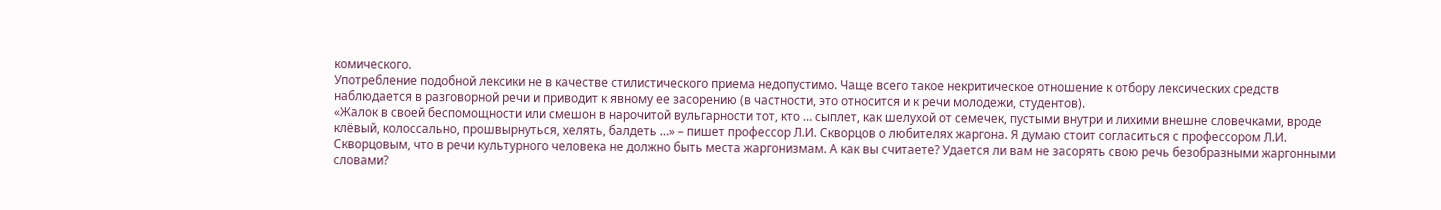комического.
Употребление подобной лексики не в качестве стилистического приема недопустимо. Чаще всего такое некритическое отношение к отбору лексических средств наблюдается в разговорной речи и приводит к явному ее засорению (в частности, это относится и к речи молодежи, студентов).
«Жалок в своей беспомощности или смешон в нарочитой вульгарности тот, кто … сыплет, как шелухой от семечек, пустыми внутри и лихими внешне словечками, вроде клёвый, колоссально, прошвырнуться, хелять, балдеть …» – пишет профессор Л.И. Скворцов о любителях жаргона. Я думаю стоит согласиться с профессором Л.И. Скворцовым, что в речи культурного человека не должно быть места жаргонизмам. А как вы считаете? Удается ли вам не засорять свою речь безобразными жаргонными словами?